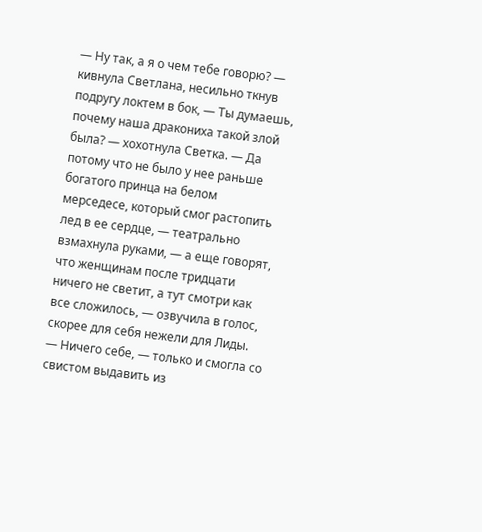— Ну так, а я о чем тебе говорю? — кивнула Светлана, несильно ткнув подругу локтем в бок, — Ты думаешь, почему наша дракониха такой злой была? — хохотнула Светка. — Да потому что не было у нее раньше богатого принца на белом мерседесе, который смог растопить лед в ее сердце, — театрально взмахнула руками, — а еще говорят, что женщинам после тридцати ничего не светит, а тут смотри как все сложилось, — озвучила в голос, скорее для себя нежели для Лиды.
— Ничего себе, — только и смогла со свистом выдавить из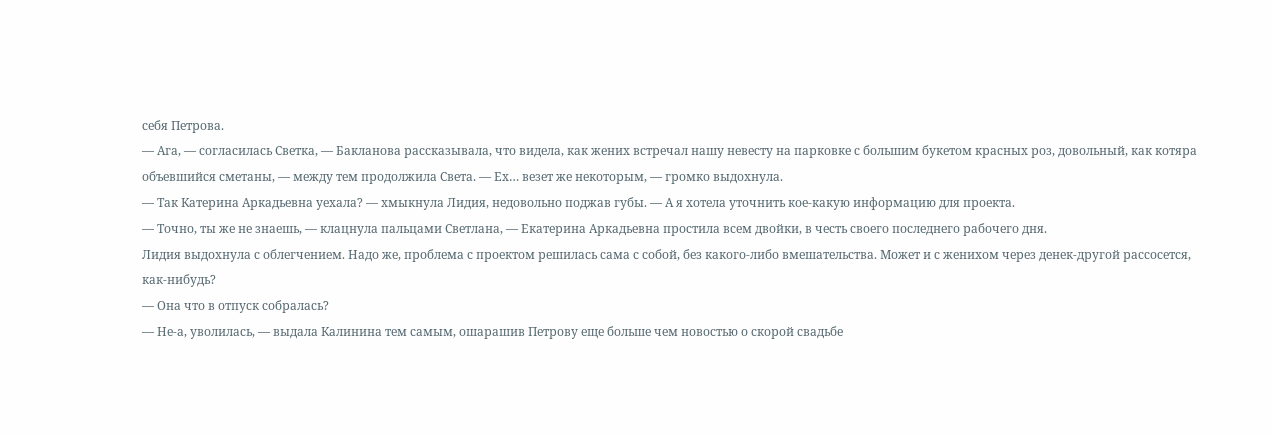себя Петрова.
— Ага, — согласилась Светка, — Бакланова рассказывала, что видела, как жених встречал нашу невесту на парковке с большим букетом красных роз, довольный, как котяра объевшийся сметаны, — между тем продолжила Света. — Ех… везет же некоторым, — громко выдохнула.
— Так Катерина Аркадьевна уехала? — хмыкнула Лидия, недовольно поджав губы. — А я хотела уточнить кое-какую информацию для проекта.
— Точно, ты же не знаешь, — клацнула пальцами Светлана, — Екатерина Аркадьевна простила всем двойки, в честь своего последнего рабочего дня.
Лидия выдохнула с облегчением. Надо же, проблема с проектом решилась сама с собой, без какого-либо вмешательства. Может и с женихом через денек-другой рассосется, как-нибудь?
— Она что в отпуск собралась?
— Не-а, уволилась, — выдала Калинина тем самым, ошарашив Петрову еще больше чем новостью о скорой свадьбе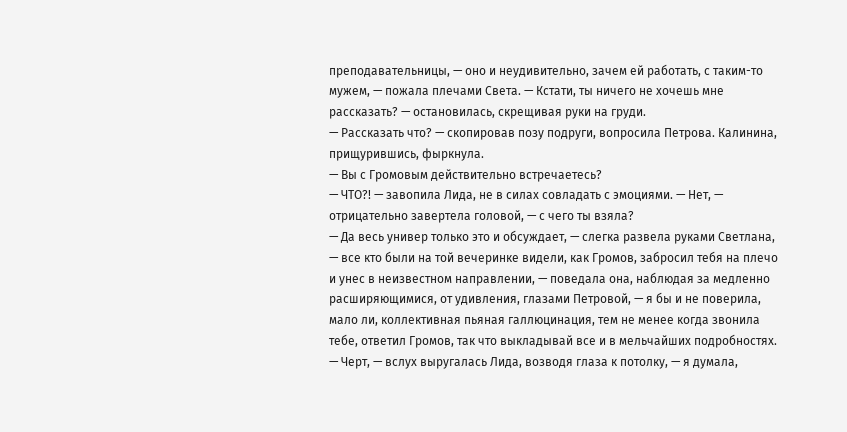преподавательницы, — оно и неудивительно, зачем ей работать, с таким-то мужем, — пожала плечами Света. — Кстати, ты ничего не хочешь мне рассказать? — остановилась, скрещивая руки на груди.
— Рассказать что? — скопировав позу подруги, вопросила Петрова. Калинина, прищурившись, фыркнула.
— Вы с Громовым действительно встречаетесь?
— ЧТО?! — завопила Лида, не в силах совладать с эмоциями. — Нет, — отрицательно завертела головой, — с чего ты взяла?
— Да весь универ только это и обсуждает, — слегка развела руками Светлана, — все кто были на той вечеринке видели, как Громов, забросил тебя на плечо и унес в неизвестном направлении, — поведала она, наблюдая за медленно расширяющимися, от удивления, глазами Петровой, — я бы и не поверила, мало ли, коллективная пьяная галлюцинация, тем не менее когда звонила тебе, ответил Громов, так что выкладывай все и в мельчайших подробностях.
— Черт, — вслух выругалась Лида, возводя глаза к потолку, — я думала,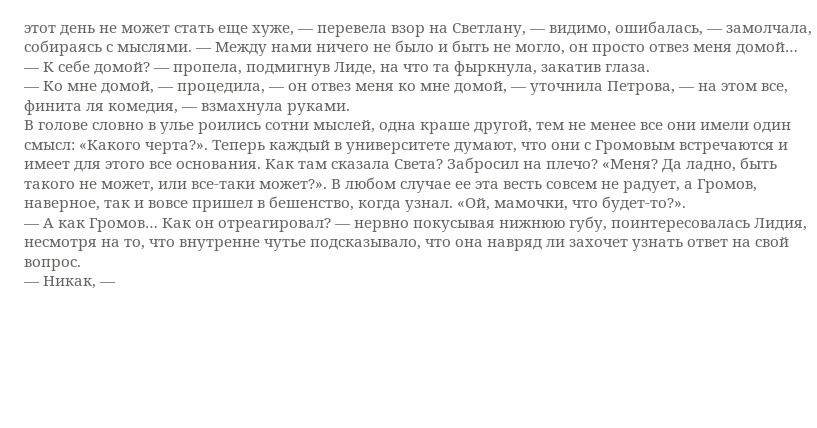этот день не может стать еще хуже, — перевела взор на Светлану, — видимо, ошибалась, — замолчала, собираясь с мыслями. — Между нами ничего не было и быть не могло, он просто отвез меня домой…
— К себе домой? — пропела, подмигнув Лиде, на что та фыркнула, закатив глаза.
— Ко мне домой, — процедила, — он отвез меня ко мне домой, — уточнила Петрова, — на этом все, финита ля комедия, — взмахнула руками.
В голове словно в улье роились сотни мыслей, одна краше другой, тем не менее все они имели один смысл: «Какого черта?». Теперь каждый в университете думают, что они с Громовым встречаются и имеет для этого все основания. Как там сказала Света? Забросил на плечо? «Меня? Да ладно, быть такого не может, или все-таки может?». В любом случае ее эта весть совсем не радует, а Громов, наверное, так и вовсе пришел в бешенство, когда узнал. «Ой, мамочки, что будет-то?».
— А как Громов… Как он отреагировал? — нервно покусывая нижнюю губу, поинтересовалась Лидия, несмотря на то, что внутренне чутье подсказывало, что она навряд ли захочет узнать ответ на свой вопрос.
— Никак, —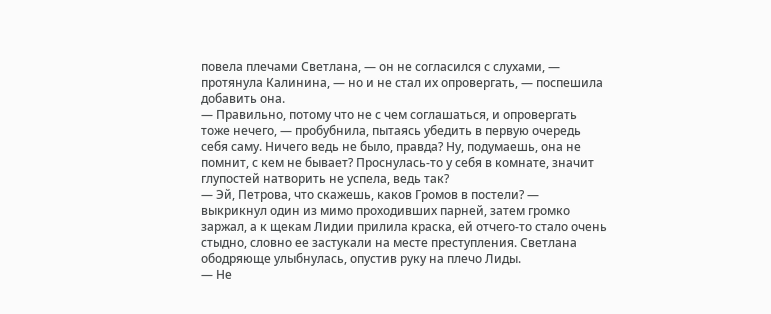повела плечами Светлана, — он не согласился с слухами, — протянула Калинина, — но и не стал их опровергать, — поспешила добавить она.
— Правильно, потому что не с чем соглашаться, и опровергать тоже нечего, — пробубнила, пытаясь убедить в первую очередь себя саму. Ничего ведь не было, правда? Ну, подумаешь, она не помнит, с кем не бывает? Проснулась-то у себя в комнате, значит глупостей натворить не успела, ведь так?
— Эй, Петрова, что скажешь, каков Громов в постели? — выкрикнул один из мимо проходивших парней, затем громко заржал, а к щекам Лидии прилила краска, ей отчего-то стало очень стыдно, словно ее застукали на месте преступления. Светлана ободряюще улыбнулась, опустив руку на плечо Лиды.
— Не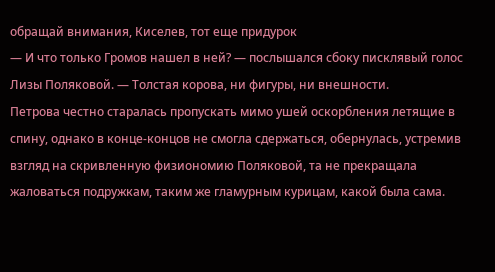обращай внимания, Киселев, тот еще придурок
— И что только Громов нашел в ней? — послышался сбоку писклявый голос Лизы Поляковой. — Толстая корова, ни фигуры, ни внешности.
Петрова честно старалась пропускать мимо ушей оскорбления летящие в спину, однако в конце-концов не смогла сдержаться, обернулась, устремив взгляд на скривленную физиономию Поляковой, та не прекращала жаловаться подружкам, таким же гламурным курицам, какой была сама.